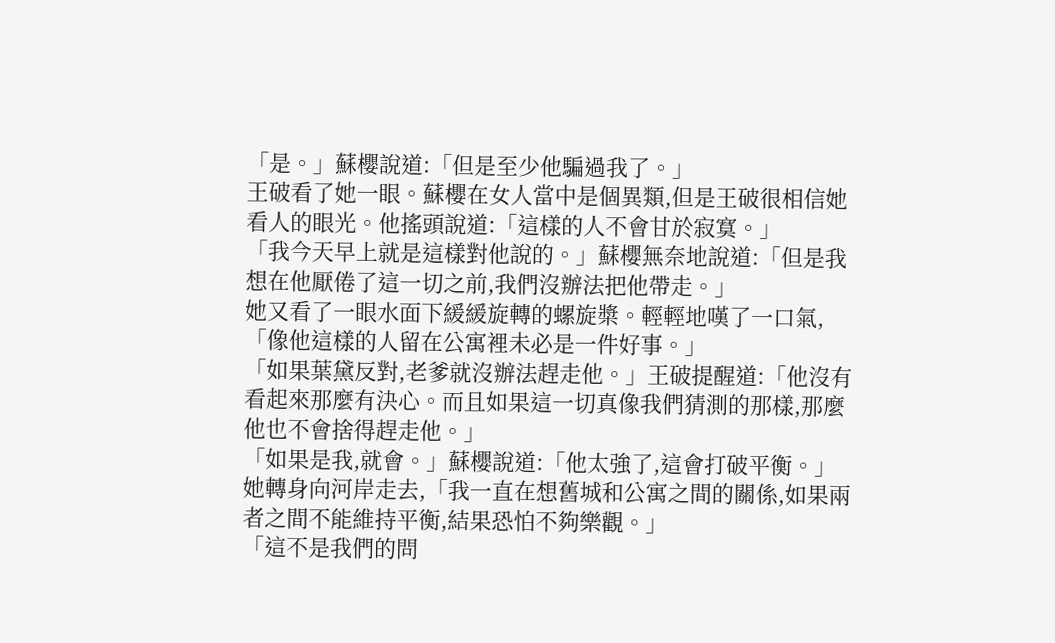「是。」蘇櫻說道:「但是至少他騙過我了。」
王破看了她一眼。蘇櫻在女人當中是個異類,但是王破很相信她看人的眼光。他搖頭說道:「這樣的人不會甘於寂寞。」
「我今天早上就是這樣對他說的。」蘇櫻無奈地說道:「但是我想在他厭倦了這一切之前,我們沒辦法把他帶走。」
她又看了一眼水面下緩緩旋轉的螺旋槳。輕輕地嘆了一口氣,「像他這樣的人留在公寓裡未必是一件好事。」
「如果葉黛反對,老爹就沒辦法趕走他。」王破提醒道:「他沒有看起來那麼有決心。而且如果這一切真像我們猜測的那樣,那麼他也不會捨得趕走他。」
「如果是我,就會。」蘇櫻說道:「他太強了,這會打破平衡。」
她轉身向河岸走去,「我一直在想舊城和公寓之間的關係,如果兩者之間不能維持平衡,結果恐怕不夠樂觀。」
「這不是我們的問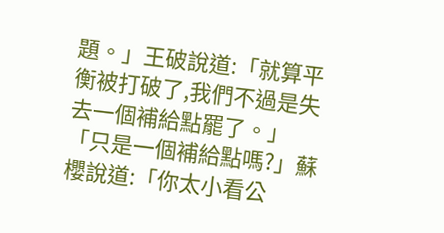題。」王破說道:「就算平衡被打破了,我們不過是失去一個補給點罷了。」
「只是一個補給點嗎?」蘇櫻說道:「你太小看公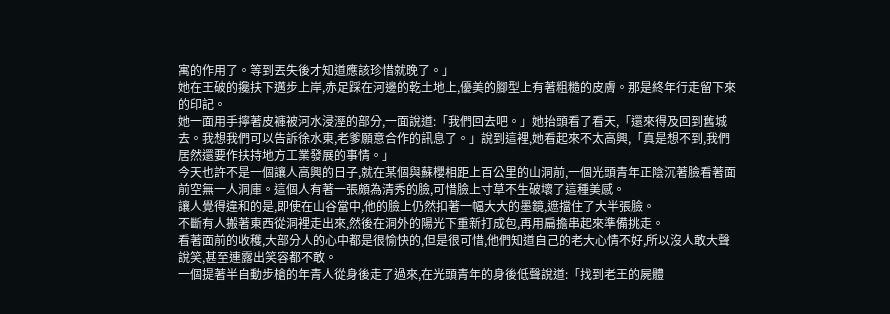寓的作用了。等到丟失後才知道應該珍惜就晚了。」
她在王破的攙扶下邁步上岸,赤足踩在河邊的乾土地上,優美的腳型上有著粗糙的皮膚。那是終年行走留下來的印記。
她一面用手擰著皮褲被河水浸溼的部分,一面說道:「我們回去吧。」她抬頭看了看天,「還來得及回到舊城去。我想我們可以告訴徐水東,老爹願意合作的訊息了。」說到這裡,她看起來不太高興,「真是想不到,我們居然還要作扶持地方工業發展的事情。」
今天也許不是一個讓人高興的日子,就在某個與蘇櫻相距上百公里的山洞前,一個光頭青年正陰沉著臉看著面前空無一人洞庫。這個人有著一張頗為清秀的臉,可惜臉上寸草不生破壞了這種美感。
讓人覺得違和的是,即使在山谷當中,他的臉上仍然扣著一幅大大的墨鏡,遮擋住了大半張臉。
不斷有人搬著東西從洞裡走出來,然後在洞外的陽光下重新打成包,再用扁擔串起來準備挑走。
看著面前的收穫,大部分人的心中都是很愉快的,但是很可惜,他們知道自己的老大心情不好,所以沒人敢大聲說笑,甚至連露出笑容都不敢。
一個提著半自動步槍的年青人從身後走了過來,在光頭青年的身後低聲說道:「找到老王的屍體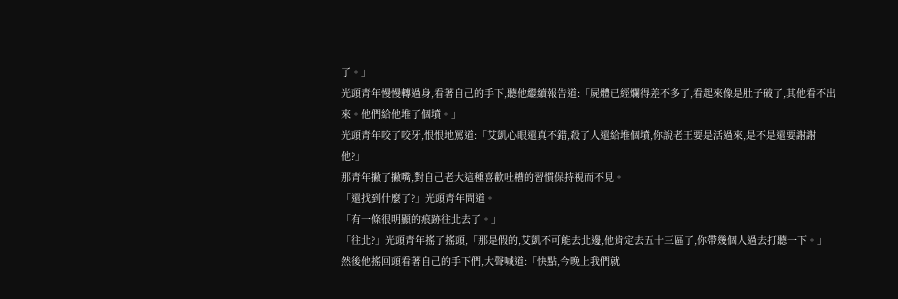了。」
光頭青年慢慢轉過身,看著自己的手下,聽他繼續報告道:「屍體已經爛得差不多了,看起來像是肚子破了,其他看不出來。他們給他堆了個墳。」
光頭青年咬了咬牙,恨恨地罵道:「艾凱心眼還真不錯,殺了人還給堆個墳,你說老王要是活過來,是不是還要謝謝他?」
那青年撇了撇嘴,對自己老大這種喜歡吐槽的習慣保持視而不見。
「還找到什麼了?」光頭青年問道。
「有一條很明顯的痕跡往北去了。」
「往北?」光頭青年搖了搖頭,「那是假的,艾凱不可能去北邊,他肯定去五十三區了,你帶幾個人過去打聽一下。」
然後他搖回頭看著自己的手下們,大聲喊道:「快點,今晚上我們就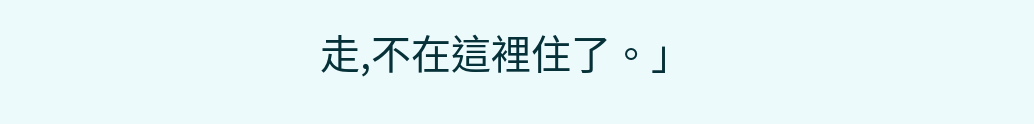走,不在這裡住了。」